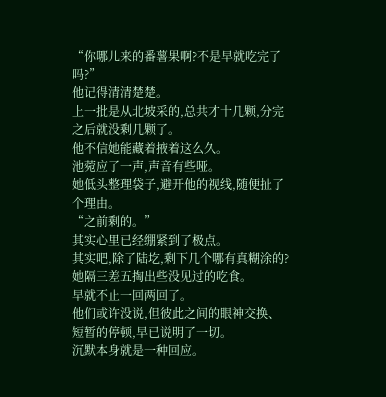“你哪儿来的番薯果啊?不是早就吃完了吗?”
他记得清清楚楚。
上一批是从北坡采的,总共才十几颗,分完之后就没剩几颗了。
他不信她能藏着掖着这么久。
池菀应了一声,声音有些哑。
她低头整理袋子,避开他的视线,随便扯了个理由。
“之前剩的。”
其实心里已经绷紧到了极点。
其实吧,除了陆圪,剩下几个哪有真糊涂的?
她隔三差五掏出些没见过的吃食。
早就不止一回两回了。
他们或许没说,但彼此之间的眼神交换、短暂的停顿,早已说明了一切。
沉默本身就是一种回应。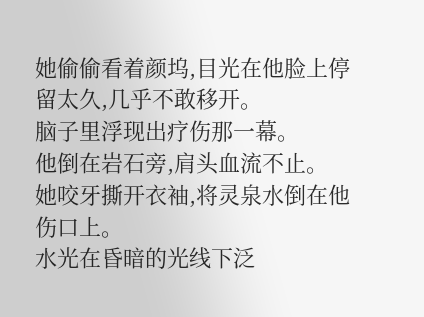她偷偷看着颜坞,目光在他脸上停留太久,几乎不敢移开。
脑子里浮现出疗伤那一幕。
他倒在岩石旁,肩头血流不止。
她咬牙撕开衣袖,将灵泉水倒在他伤口上。
水光在昏暗的光线下泛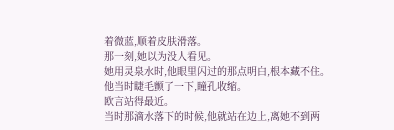着微蓝,顺着皮肤滑落。
那一刻,她以为没人看见。
她用灵泉水时,他眼里闪过的那点明白,根本藏不住。
他当时睫毛颤了一下,瞳孔收缩。
欧言站得最近。
当时那滴水落下的时候,他就站在边上,离她不到两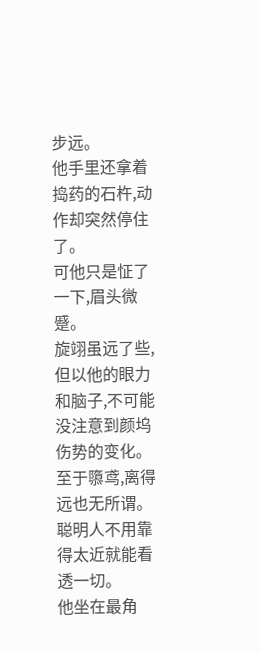步远。
他手里还拿着捣药的石杵,动作却突然停住了。
可他只是怔了一下,眉头微蹙。
旋翊虽远了些,但以他的眼力和脑子,不可能没注意到颜坞伤势的变化。
至于隳鸢,离得远也无所谓。
聪明人不用靠得太近就能看透一切。
他坐在最角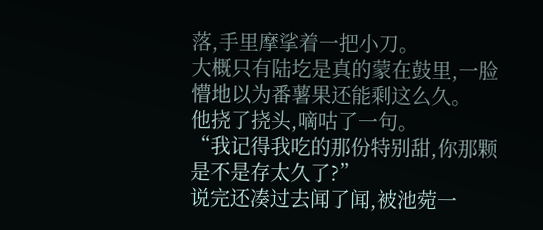落,手里摩挲着一把小刀。
大概只有陆圪是真的蒙在鼓里,一脸懵地以为番薯果还能剩这么久。
他挠了挠头,嘀咕了一句。
“我记得我吃的那份特别甜,你那颗是不是存太久了?”
说完还凑过去闻了闻,被池菀一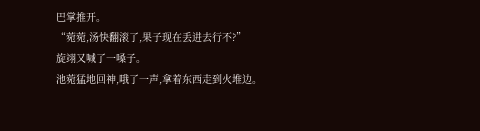巴掌推开。
“菀菀,汤快翻滚了,果子现在丢进去行不?”
旋翊又喊了一嗓子。
池菀猛地回神,哦了一声,拿着东西走到火堆边。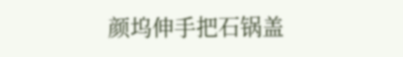颜坞伸手把石锅盖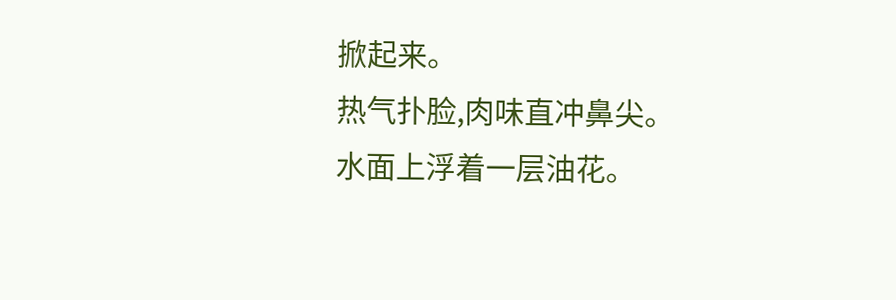掀起来。
热气扑脸,肉味直冲鼻尖。
水面上浮着一层油花。